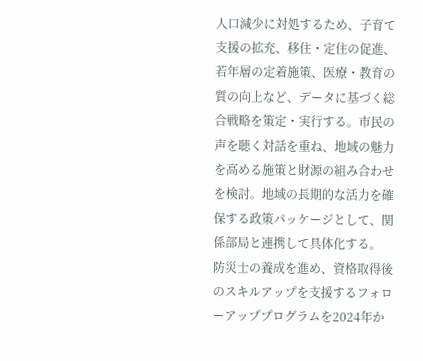人口減少に対処するため、子育て支援の拡充、移住・定住の促進、若年層の定着施策、医療・教育の質の向上など、データに基づく総合戦略を策定・実行する。市民の声を聴く対話を重ね、地域の魅力を高める施策と財源の組み合わせを検討。地域の長期的な活力を確保する政策パッケージとして、関係部局と連携して具体化する。
防災士の養成を進め、資格取得後のスキルアップを支援するフォローアッププログラムを2024年か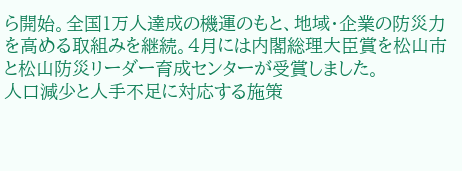ら開始。全国1万人達成の機運のもと、地域・企業の防災力を高める取組みを継続。4月には内閣総理大臣賞を松山市と松山防災リーダー育成センターが受賞しました。
人口減少と人手不足に対応する施策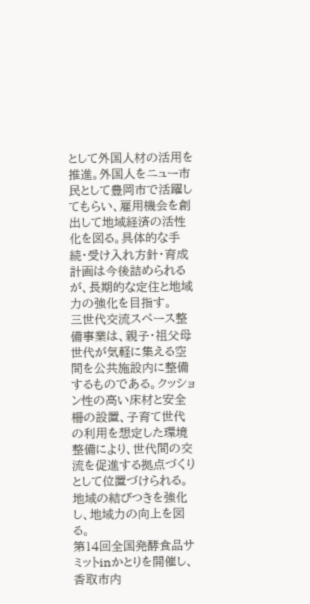として外国人材の活用を推進。外国人をニュー市民として豊岡市で活躍してもらい、雇用機会を創出して地域経済の活性化を図る。具体的な手続・受け入れ方針・育成計画は今後詰められるが、長期的な定住と地域力の強化を目指す。
三世代交流スペース整備事業は、親子・祖父母世代が気軽に集える空間を公共施設内に整備するものである。クッション性の高い床材と安全柵の設置、子育て世代の利用を想定した環境整備により、世代間の交流を促進する拠点づくりとして位置づけられる。地域の結びつきを強化し、地域力の向上を図る。
第14回全国発酵食品サミットinかとりを開催し、香取市内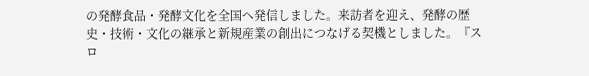の発酵食品・発酵文化を全国へ発信しました。来訪者を迎え、発酵の歴史・技術・文化の継承と新規産業の創出につなげる契機としました。『スロ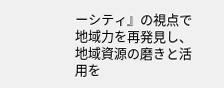ーシティ』の視点で地域力を再発見し、地域資源の磨きと活用を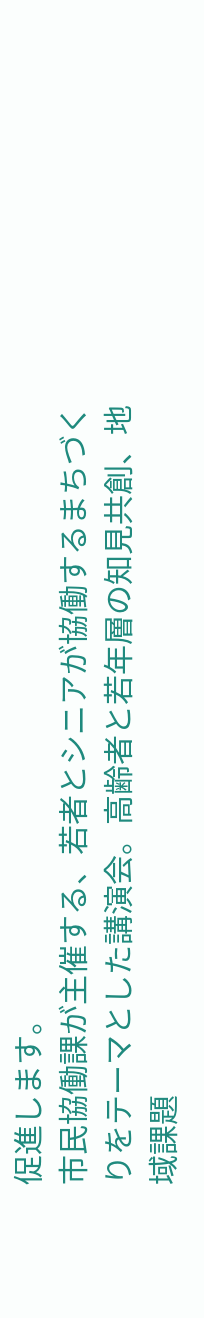促進します。
市民協働課が主催する、若者とシニアが協働するまちづくりをテーマとした講演会。高齢者と若年層の知見共創、地域課題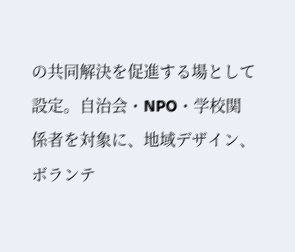の共同解決を促進する場として設定。自治会・NPO・学校関係者を対象に、地域デザイン、ボランテ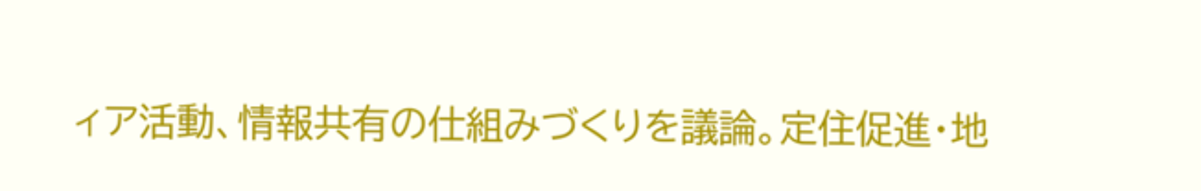ィア活動、情報共有の仕組みづくりを議論。定住促進・地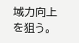域力向上を狙う。